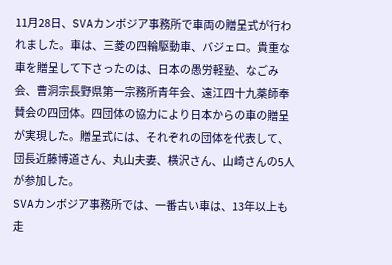11月28日、SVAカンボジア事務所で車両の贈呈式が行われました。車は、三菱の四輪駆動車、バジェロ。貴重な車を贈呈して下さったのは、日本の愚労軽塾、なごみ会、曹洞宗長野県第一宗務所青年会、遠江四十九薬師奉賛会の四団体。四団体の協力により日本からの車の贈呈が実現した。贈呈式には、それぞれの団体を代表して、団長近藤博道さん、丸山夫妻、横沢さん、山崎さんの5人が参加した。
SVAカンボジア事務所では、一番古い車は、13年以上も走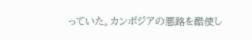っていた。カンボジアの悪路を酷使し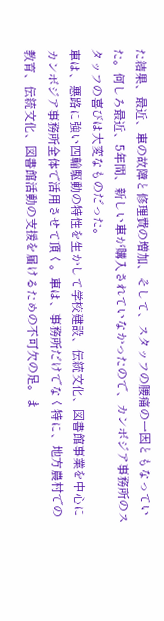た結果、最近、車の故障と修理費の増加、そして、スタッフの腰痛の一因ともなっていた。何しろ最近、5年間、新しい車が購入されていなかったので、カンボジア事務所のスタッフの喜びは大変なものだった。
車は、悪路に強い四輪駆動の特性を生かして学校建設、伝統文化、図書館事業を中心にカンボジア事務所全体で活用させて頂く。車は、事務所だけでなく特に、地方農村での教育、伝統文化、図書館活動の支援を届けるための不可欠の足。ま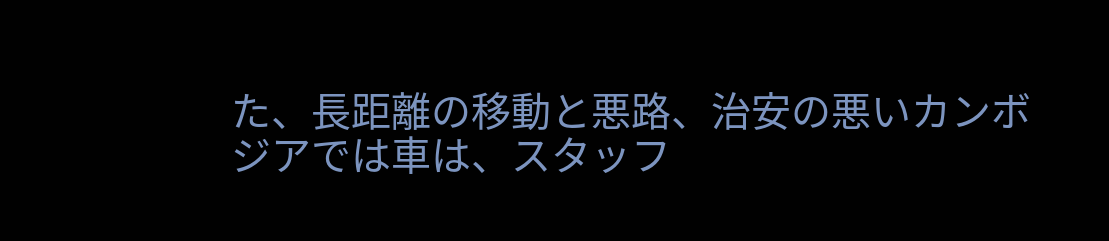た、長距離の移動と悪路、治安の悪いカンボジアでは車は、スタッフ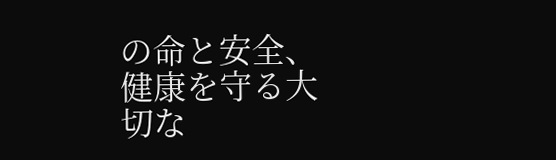の命と安全、健康を守る大切な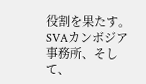役割を果たす。SVAカンボジア事務所、そして、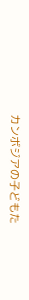カンボジアの子どもた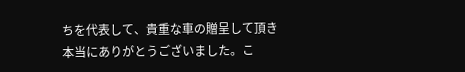ちを代表して、貴重な車の贈呈して頂き本当にありがとうございました。こ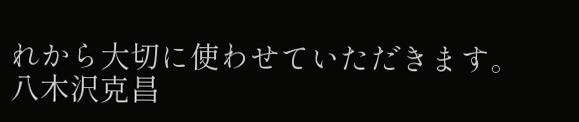れから大切に使わせていただきます。
八木沢克昌